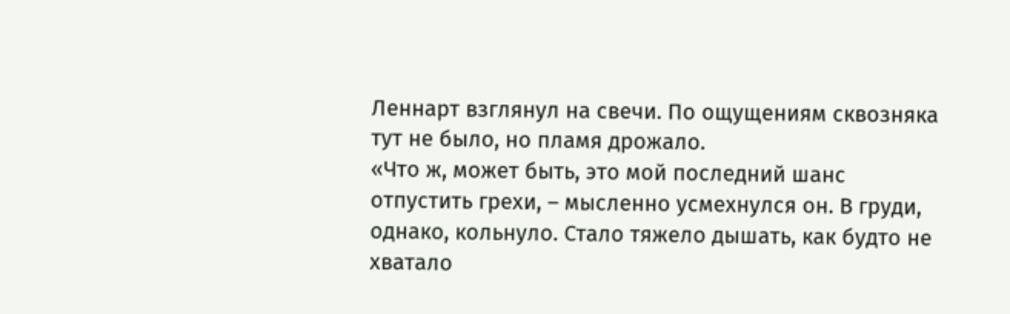Леннарт взглянул на свечи. По ощущениям сквозняка тут не было, но пламя дрожало.
«Что ж, может быть, это мой последний шанс отпустить грехи, – мысленно усмехнулся он. В груди, однако, кольнуло. Стало тяжело дышать, как будто не хватало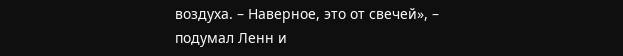воздуха. – Наверное, это от свечей», – подумал Ленн и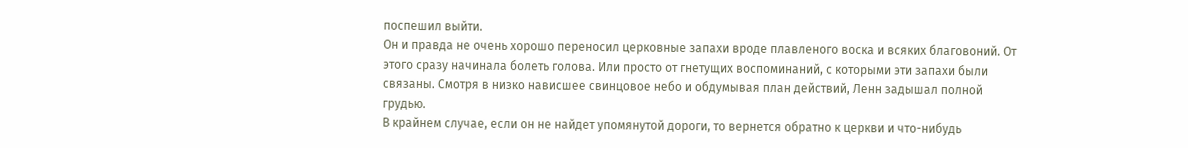поспешил выйти.
Он и правда не очень хорошо переносил церковные запахи вроде плавленого воска и всяких благовоний. От этого сразу начинала болеть голова. Или просто от гнетущих воспоминаний, с которыми эти запахи были связаны. Смотря в низко нависшее свинцовое небо и обдумывая план действий, Ленн задышал полной грудью.
В крайнем случае, если он не найдет упомянутой дороги, то вернется обратно к церкви и что-нибудь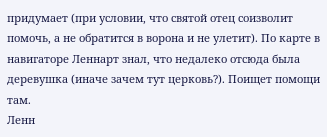придумает (при условии, что святой отец соизволит помочь, а не обратится в ворона и не улетит). По карте в навигаторе Леннарт знал, что недалеко отсюда была деревушка (иначе зачем тут церковь?). Поищет помощи там.
Ленн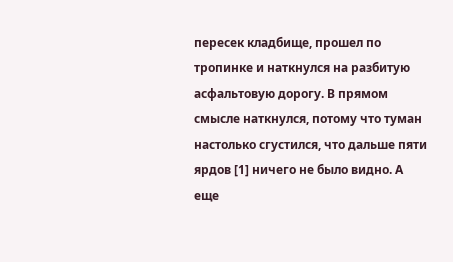пересек кладбище, прошел по тропинке и наткнулся на разбитую асфальтовую дорогу. В прямом смысле наткнулся, потому что туман настолько сгустился, что дальше пяти ярдов [1] ничего не было видно. А еще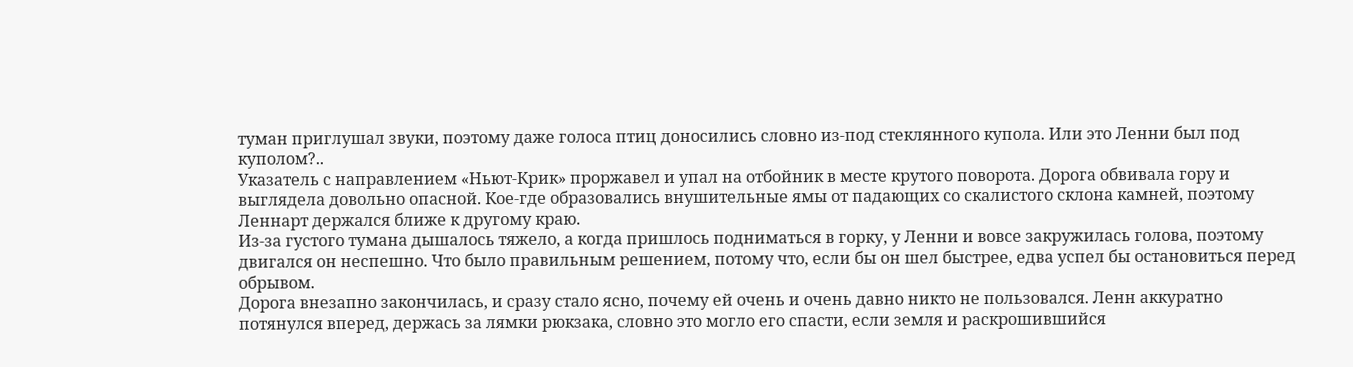туман приглушал звуки, поэтому даже голоса птиц доносились словно из-под стеклянного купола. Или это Ленни был под куполом?..
Указатель с направлением «Ньют-Крик» проржавел и упал на отбойник в месте крутого поворота. Дорога обвивала гору и выглядела довольно опасной. Кое-где образовались внушительные ямы от падающих со скалистого склона камней, поэтому Леннарт держался ближе к другому краю.
Из-за густого тумана дышалось тяжело, а когда пришлось подниматься в горку, у Ленни и вовсе закружилась голова, поэтому двигался он неспешно. Что было правильным решением, потому что, если бы он шел быстрее, едва успел бы остановиться перед обрывом.
Дорога внезапно закончилась, и сразу стало ясно, почему ей очень и очень давно никто не пользовался. Ленн аккуратно потянулся вперед, держась за лямки рюкзака, словно это могло его спасти, если земля и раскрошившийся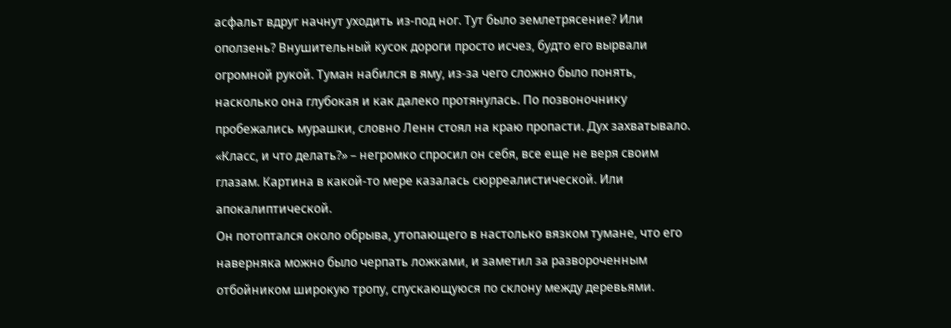асфальт вдруг начнут уходить из-под ног. Тут было землетрясение? Или оползень? Внушительный кусок дороги просто исчез, будто его вырвали огромной рукой. Туман набился в яму, из-за чего сложно было понять, насколько она глубокая и как далеко протянулась. По позвоночнику пробежались мурашки, словно Ленн стоял на краю пропасти. Дух захватывало.
«Класс, и что делать?» – негромко спросил он себя, все еще не веря своим глазам. Картина в какой-то мере казалась сюрреалистической. Или апокалиптической.
Он потоптался около обрыва, утопающего в настолько вязком тумане, что его наверняка можно было черпать ложками, и заметил за развороченным отбойником широкую тропу, спускающуюся по склону между деревьями.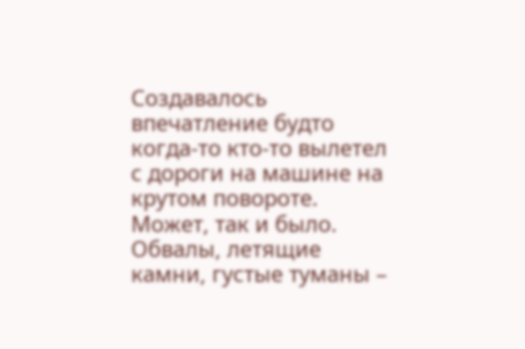Создавалось впечатление будто когда-то кто-то вылетел с дороги на машине на крутом повороте. Может, так и было. Обвалы, летящие камни, густые туманы –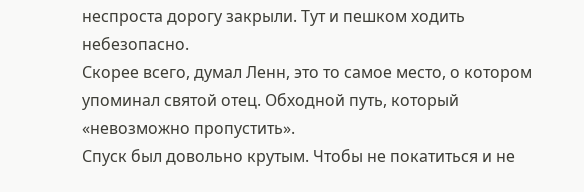неспроста дорогу закрыли. Тут и пешком ходить небезопасно.
Скорее всего, думал Ленн, это то самое место, о котором упоминал святой отец. Обходной путь, который «невозможно пропустить».
Спуск был довольно крутым. Чтобы не покатиться и не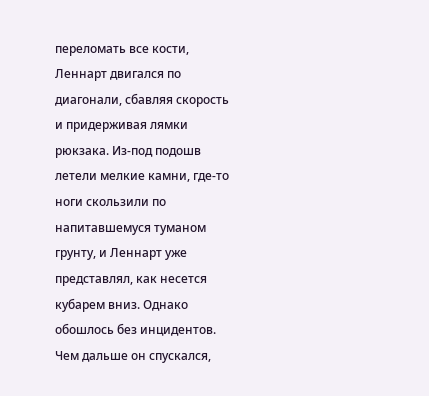переломать все кости, Леннарт двигался по диагонали, сбавляя скорость и придерживая лямки рюкзака. Из-под подошв летели мелкие камни, где-то ноги скользили по напитавшемуся туманом грунту, и Леннарт уже представлял, как несется кубарем вниз. Однако обошлось без инцидентов.
Чем дальше он спускался,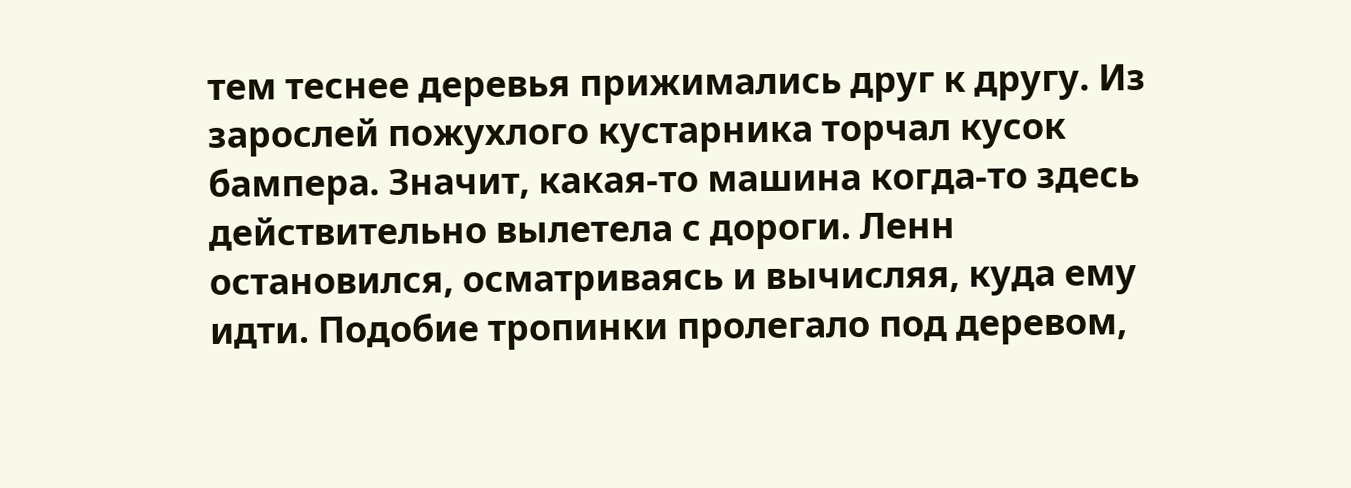тем теснее деревья прижимались друг к другу. Из зарослей пожухлого кустарника торчал кусок бампера. Значит, какая-то машина когда-то здесь действительно вылетела с дороги. Ленн остановился, осматриваясь и вычисляя, куда ему идти. Подобие тропинки пролегало под деревом,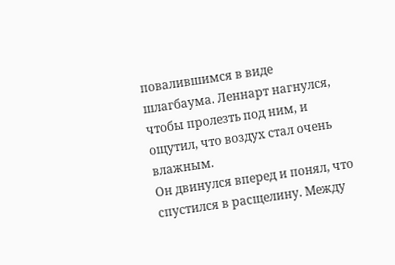повалившимся в виде шлагбаума. Леннарт нагнулся, чтобы пролезть под ним, и ощутил, что воздух стал очень влажным.
Он двинулся вперед и понял, что спустился в расщелину. Между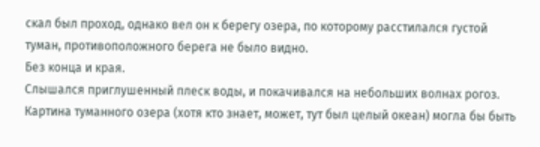скал был проход, однако вел он к берегу озера, по которому расстилался густой туман, противоположного берега не было видно.
Без конца и края.
Слышался приглушенный плеск воды, и покачивался на небольших волнах рогоз. Картина туманного озера (хотя кто знает, может, тут был целый океан) могла бы быть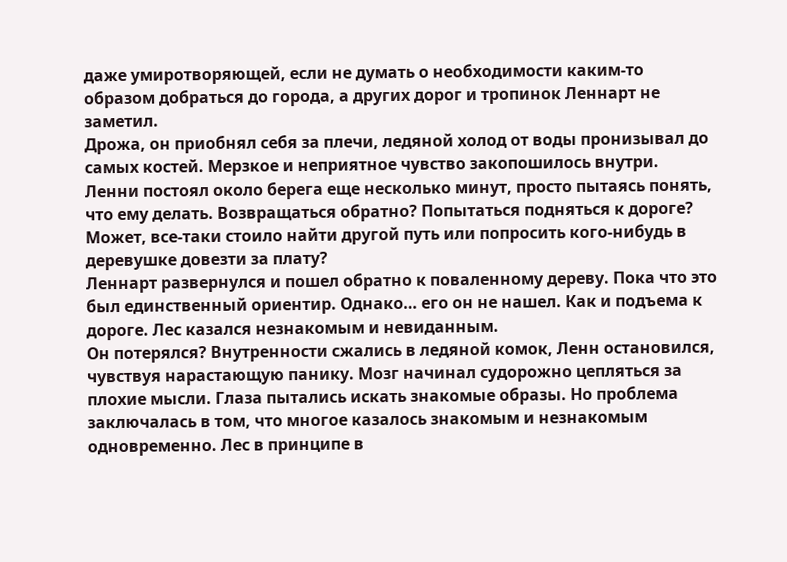даже умиротворяющей, если не думать о необходимости каким-то образом добраться до города, а других дорог и тропинок Леннарт не заметил.
Дрожа, он приобнял себя за плечи, ледяной холод от воды пронизывал до самых костей. Мерзкое и неприятное чувство закопошилось внутри. Ленни постоял около берега еще несколько минут, просто пытаясь понять, что ему делать. Возвращаться обратно? Попытаться подняться к дороге? Может, все-таки стоило найти другой путь или попросить кого-нибудь в деревушке довезти за плату?
Леннарт развернулся и пошел обратно к поваленному дереву. Пока что это был единственный ориентир. Однако… его он не нашел. Как и подъема к дороге. Лес казался незнакомым и невиданным.
Он потерялся? Внутренности сжались в ледяной комок, Ленн остановился, чувствуя нарастающую панику. Мозг начинал судорожно цепляться за плохие мысли. Глаза пытались искать знакомые образы. Но проблема заключалась в том, что многое казалось знакомым и незнакомым одновременно. Лес в принципе в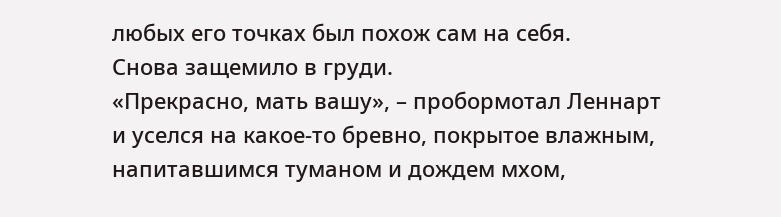любых его точках был похож сам на себя.
Снова защемило в груди.
«Прекрасно, мать вашу», – пробормотал Леннарт и уселся на какое-то бревно, покрытое влажным, напитавшимся туманом и дождем мхом,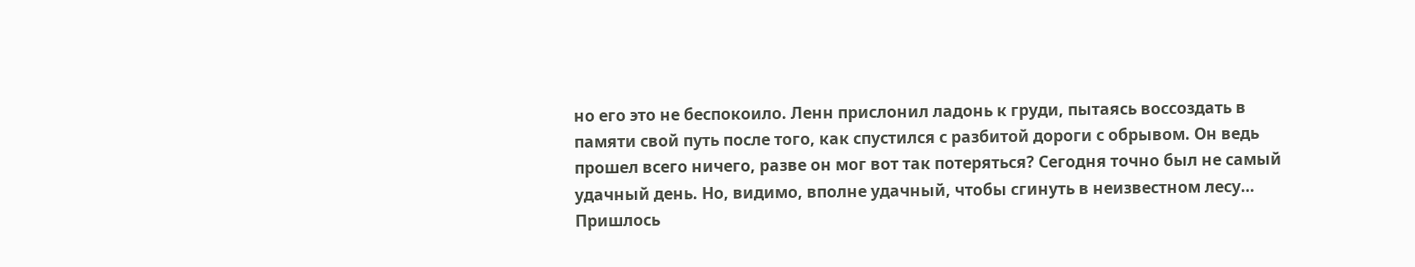но его это не беспокоило. Ленн прислонил ладонь к груди, пытаясь воссоздать в памяти свой путь после того, как спустился с разбитой дороги с обрывом. Он ведь прошел всего ничего, разве он мог вот так потеряться? Сегодня точно был не самый удачный день. Но, видимо, вполне удачный, чтобы сгинуть в неизвестном лесу…
Пришлось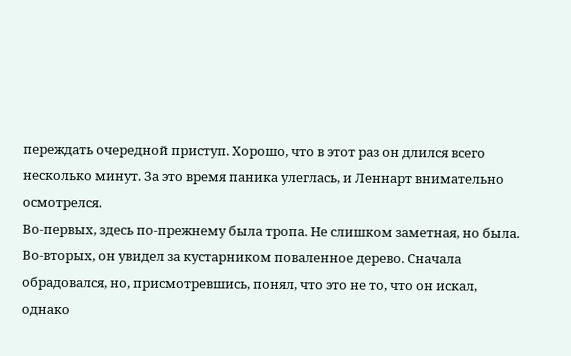переждать очередной приступ. Хорошо, что в этот раз он длился всего несколько минут. За это время паника улеглась, и Леннарт внимательно осмотрелся.
Во-первых, здесь по-прежнему была тропа. Не слишком заметная, но была.
Во-вторых, он увидел за кустарником поваленное дерево. Сначала обрадовался, но, присмотревшись, понял, что это не то, что он искал, однако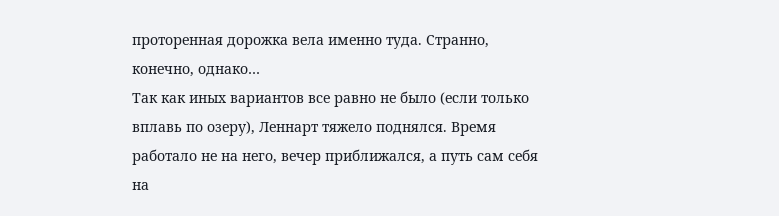проторенная дорожка вела именно туда. Странно, конечно, однако…
Так как иных вариантов все равно не было (если только вплавь по озеру), Леннарт тяжело поднялся. Время работало не на него, вечер приближался, а путь сам себя на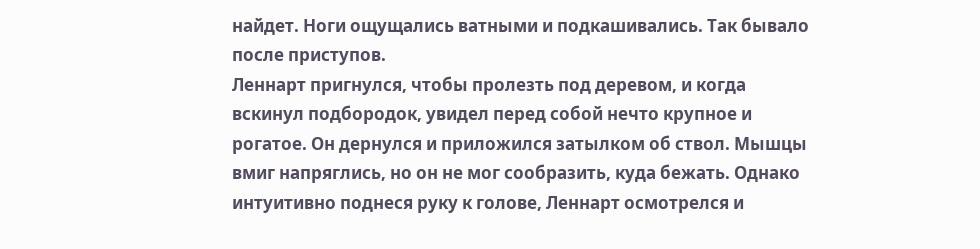найдет. Ноги ощущались ватными и подкашивались. Так бывало после приступов.
Леннарт пригнулся, чтобы пролезть под деревом, и когда вскинул подбородок, увидел перед собой нечто крупное и рогатое. Он дернулся и приложился затылком об ствол. Мышцы вмиг напряглись, но он не мог сообразить, куда бежать. Однако интуитивно поднеся руку к голове, Леннарт осмотрелся и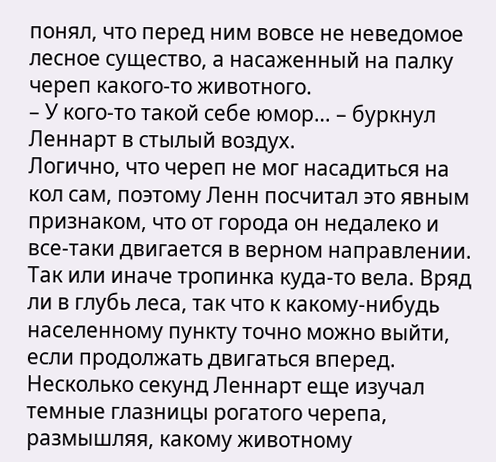понял, что перед ним вовсе не неведомое лесное существо, а насаженный на палку череп какого-то животного.
– У кого-то такой себе юмор… – буркнул Леннарт в стылый воздух.
Логично, что череп не мог насадиться на кол сам, поэтому Ленн посчитал это явным признаком, что от города он недалеко и все-таки двигается в верном направлении. Так или иначе тропинка куда-то вела. Вряд ли в глубь леса, так что к какому-нибудь населенному пункту точно можно выйти, если продолжать двигаться вперед.
Несколько секунд Леннарт еще изучал темные глазницы рогатого черепа, размышляя, какому животному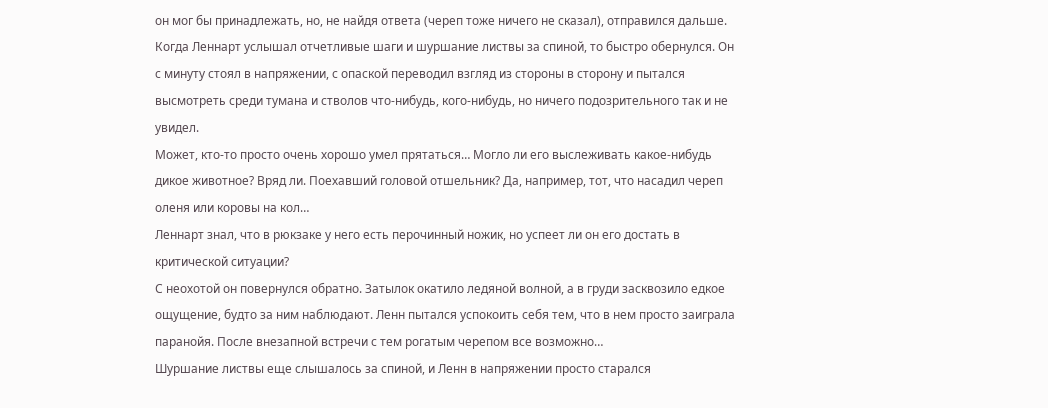он мог бы принадлежать, но, не найдя ответа (череп тоже ничего не сказал), отправился дальше.
Когда Леннарт услышал отчетливые шаги и шуршание листвы за спиной, то быстро обернулся. Он с минуту стоял в напряжении, с опаской переводил взгляд из стороны в сторону и пытался высмотреть среди тумана и стволов что-нибудь, кого-нибудь, но ничего подозрительного так и не увидел.
Может, кто-то просто очень хорошо умел прятаться… Могло ли его выслеживать какое-нибудь дикое животное? Вряд ли. Поехавший головой отшельник? Да, например, тот, что насадил череп оленя или коровы на кол…
Леннарт знал, что в рюкзаке у него есть перочинный ножик, но успеет ли он его достать в критической ситуации?
С неохотой он повернулся обратно. Затылок окатило ледяной волной, а в груди засквозило едкое ощущение, будто за ним наблюдают. Ленн пытался успокоить себя тем, что в нем просто заиграла паранойя. После внезапной встречи с тем рогатым черепом все возможно…
Шуршание листвы еще слышалось за спиной, и Ленн в напряжении просто старался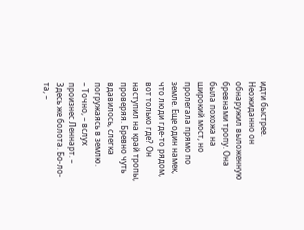идти быстрее. Неожиданно он обнаружил выложенную бревнами тропу. Она была похожа на широкий мост, но пролегала прямо по земле. Еще один намек, что люди где-то рядом, вот только где? Он наступил на край тропы, проверяя. Бревно чуть вдавилось, слегка погружаясь в землю.
– Точно, – вслух произнес Леннарт. – Здесь же болота. Бо-ло-та, –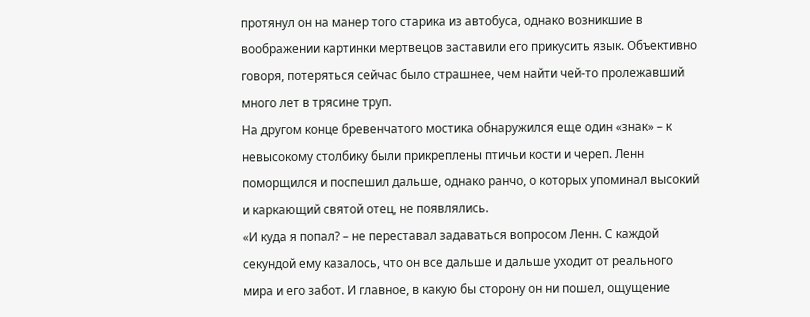протянул он на манер того старика из автобуса, однако возникшие в воображении картинки мертвецов заставили его прикусить язык. Объективно говоря, потеряться сейчас было страшнее, чем найти чей-то пролежавший много лет в трясине труп.
На другом конце бревенчатого мостика обнаружился еще один «знак» – к невысокому столбику были прикреплены птичьи кости и череп. Ленн поморщился и поспешил дальше, однако ранчо, о которых упоминал высокий и каркающий святой отец, не появлялись.
«И куда я попал? – не переставал задаваться вопросом Ленн. С каждой секундой ему казалось, что он все дальше и дальше уходит от реального мира и его забот. И главное, в какую бы сторону он ни пошел, ощущение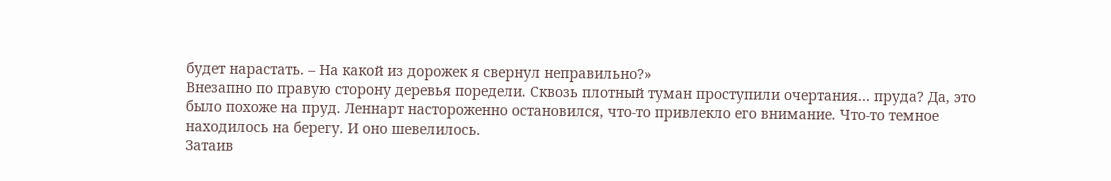будет нарастать. – На какой из дорожек я свернул неправильно?»
Внезапно по правую сторону деревья поредели. Сквозь плотный туман проступили очертания… пруда? Да, это было похоже на пруд. Леннарт настороженно остановился, что-то привлекло его внимание. Что-то темное находилось на берегу. И оно шевелилось.
Затаив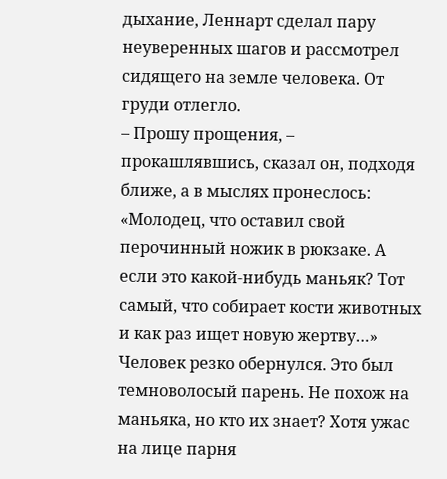дыхание, Леннарт сделал пару неуверенных шагов и рассмотрел сидящего на земле человека. От груди отлегло.
– Прошу прощения, – прокашлявшись, сказал он, подходя ближе, а в мыслях пронеслось: «Молодец, что оставил свой перочинный ножик в рюкзаке. А если это какой-нибудь маньяк? Тот самый, что собирает кости животных и как раз ищет новую жертву…»
Человек резко обернулся. Это был темноволосый парень. Не похож на маньяка, но кто их знает? Хотя ужас на лице парня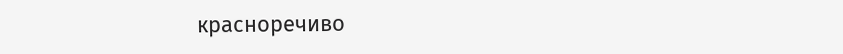красноречиво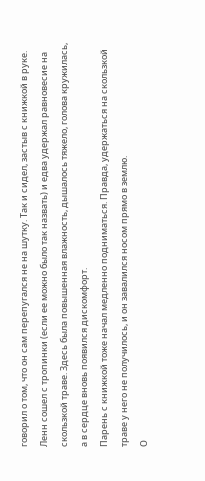говорил о том, что он сам перепугался не на шутку. Так и сидел, застыв с книжкой в руке.
Ленн сошел с тропинки (если ее можно было так назвать) и едва удержал равновесие на скользкой траве. Здесь была повышенная влажность, дышалось тяжело, голова кружилась, а в сердце вновь появился дискомфорт.
Парень с книжкой тоже начал медленно подниматься. Правда, удержаться на скользкой траве у него не получилось, и он завалился носом прямо в землю.
О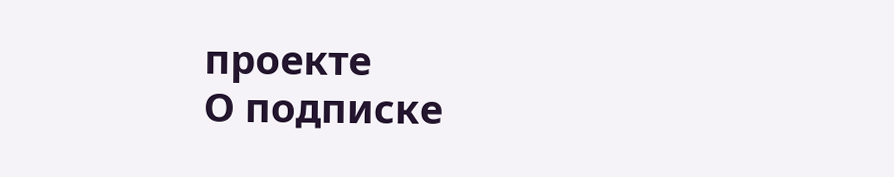проекте
О подписке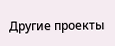Другие проекты